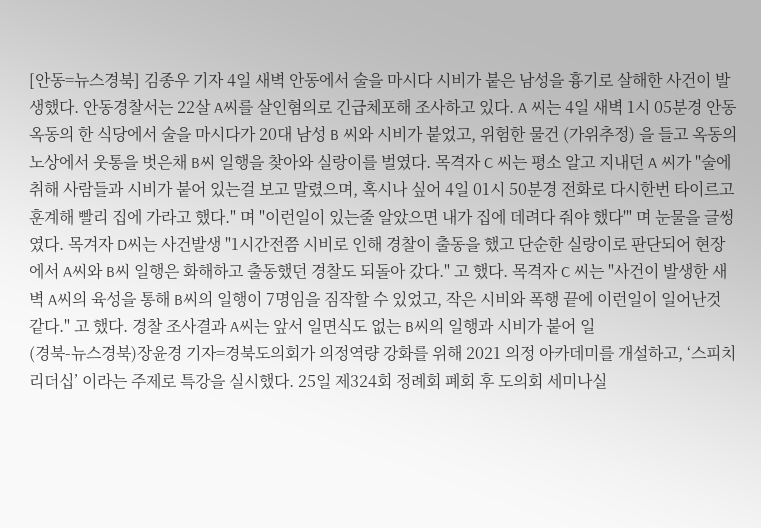[안동=뉴스경북] 김종우 기자 4일 새벽 안동에서 술을 마시다 시비가 붙은 남성을 흉기로 살해한 사건이 발생했다. 안동경찰서는 22살 A씨를 살인혐의로 긴급체포해 조사하고 있다. A 씨는 4일 새벽 1시 05분경 안동 옥동의 한 식당에서 술을 마시다가 20대 남성 B 씨와 시비가 붙었고, 위험한 물건 (가위추정) 을 들고 옥동의 노상에서 웃통을 벗은채 B씨 일행을 찾아와 실랑이를 벌였다. 목격자 C 씨는 평소 알고 지내던 A 씨가 "술에 취해 사람들과 시비가 붙어 있는걸 보고 말렸으며, 혹시나 싶어 4일 01시 50분경 전화로 다시한번 타이르고 훈계해 빨리 집에 가라고 했다." 며 "이런일이 있는줄 알았으면 내가 집에 데려다 줘야 했다'" 며 눈물을 글썽였다. 목겨자 D씨는 사건발생 "1시간전쯤 시비로 인해 경찰이 출동을 했고 단순한 실랑이로 판단되어 현장에서 A씨와 B씨 일행은 화해하고 출동했던 경찰도 되돌아 갔다." 고 했다. 목격자 C 씨는 "사건이 발생한 새벽 A씨의 육성을 통해 B씨의 일행이 7명임을 짐작할 수 있었고, 작은 시비와 폭행 끝에 이런일이 일어난것 같다." 고 했다. 경찰 조사결과 A씨는 앞서 일면식도 없는 B씨의 일행과 시비가 붙어 일
(경북-뉴스경북)장윤경 기자=경북도의회가 의정역량 강화를 위해 2021 의정 아카데미를 개설하고, ‘스피치 리더십’ 이라는 주제로 특강을 실시했다. 25일 제324회 정례회 폐회 후 도의회 세미나실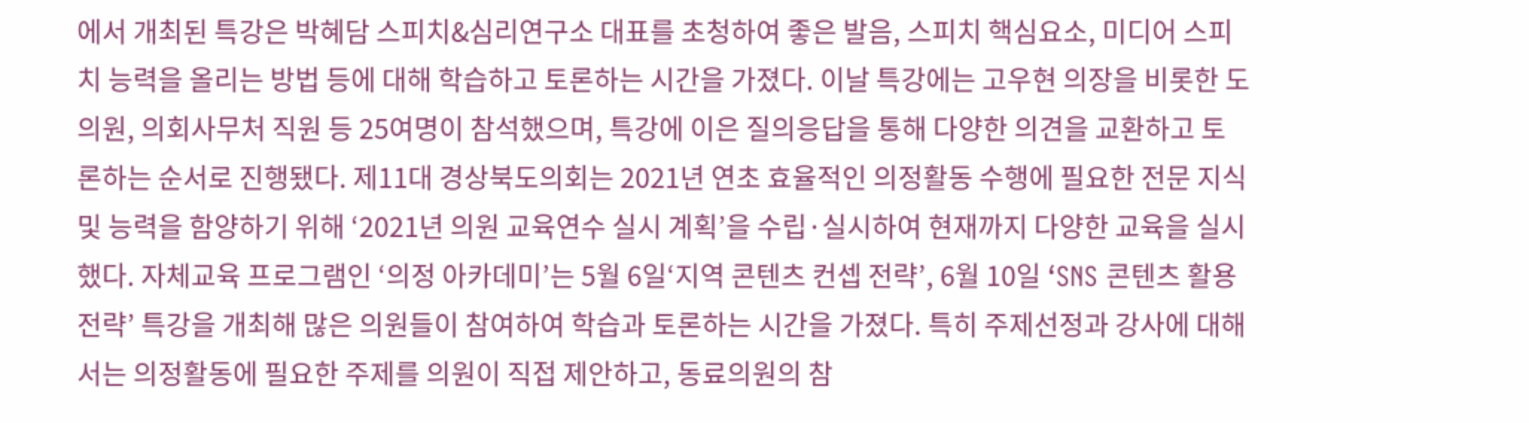에서 개최된 특강은 박혜담 스피치&심리연구소 대표를 초청하여 좋은 발음, 스피치 핵심요소, 미디어 스피치 능력을 올리는 방법 등에 대해 학습하고 토론하는 시간을 가졌다. 이날 특강에는 고우현 의장을 비롯한 도의원, 의회사무처 직원 등 25여명이 참석했으며, 특강에 이은 질의응답을 통해 다양한 의견을 교환하고 토론하는 순서로 진행됐다. 제11대 경상북도의회는 2021년 연초 효율적인 의정활동 수행에 필요한 전문 지식 및 능력을 함양하기 위해 ‘2021년 의원 교육연수 실시 계획’을 수립·실시하여 현재까지 다양한 교육을 실시했다. 자체교육 프로그램인 ‘의정 아카데미’는 5월 6일‘지역 콘텐츠 컨셉 전략’, 6월 10일 ‘SNS 콘텐츠 활용 전략’ 특강을 개최해 많은 의원들이 참여하여 학습과 토론하는 시간을 가졌다. 특히 주제선정과 강사에 대해서는 의정활동에 필요한 주제를 의원이 직접 제안하고, 동료의원의 참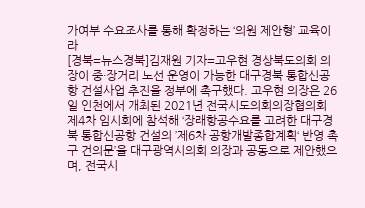가여부 수요조사를 통해 확정하는 ‘의원 제안형’ 교육이라
[경북=뉴스경북]김재원 기자=고우현 경상북도의회 의장이 중·장거리 노선 운영이 가능한 대구경북 통합신공항 건설사업 추진을 정부에 촉구했다. 고우현 의장은 26일 인천에서 개최된 2021년 전국시도의회의장협의회 제4차 임시회에 참석해 ‘장래항공수요를 고려한 대구경북 통합신공항 건설의 ’제6차 공항개발종합계획‘ 반영 촉구 건의문’을 대구광역시의회 의장과 공동으로 제안했으며, 전국시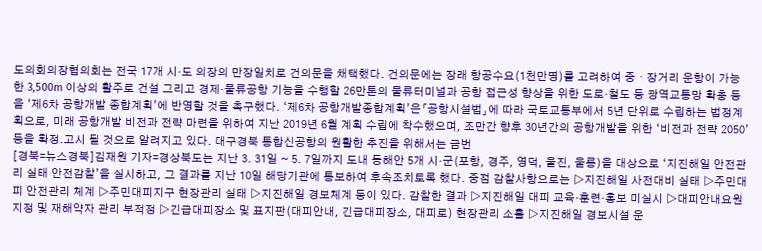도의회의장협의회는 전국 17개 시·도 의장의 만장일치로 건의문을 채택했다. 건의문에는 장래 항공수요(1천만명)를 고려하여 중・장거리 운항이 가능한 3,500m 이상의 활주로 건설 그리고 경제·물류공항 기능을 수행할 26만톤의 물류터미널과 공항 접근성 향상을 위한 도로·철도 등 광역교통망 확충 등을 ‘제6차 공항개발 종합계획’에 반영할 것을 촉구했다. ‘제6차 공항개발종합계획’은「공항시설법」에 따라 국토교통부에서 5년 단위로 수립하는 법정계획으로, 미래 공항개발 비전과 전략 마련을 위하여 지난 2019년 6월 계획 수립에 착수했으며, 조만간 향후 30년간의 공항개발을 위한 ‘비전과 전략 2050’ 등을 확정․고시 될 것으로 알려지고 있다. 대구경북 통합신공항의 원활한 추진을 위해서는 금번
[경북=뉴스경북]김재원 기자=경상북도는 지난 3. 31일 ~ 5. 7일까지 도내 동해안 5개 시·군(포항, 경주, 영덕, 울진, 울릉)을 대상으로 ‘지진해일 안전관리 실태 안전감찰’을 실시하고, 그 결과를 지난 10일 해당기관에 통보하여 후속조치토록 했다. 중점 감찰사항으로는 ▷지진해일 사전대비 실태 ▷주민대피 안전관리 체계 ▷주민대피지구 현장관리 실태 ▷지진해일 경보체계 등이 있다. 감찰한 결과 ▷지진해일 대피 교육·훈련·홍보 미실시 ▷대피안내요원 지정 및 재해약자 관리 부적정 ▷긴급대피장소 및 표지판(대피안내, 긴급대피장소, 대피로) 현장관리 소홀 ▷지진해일 경보시설 운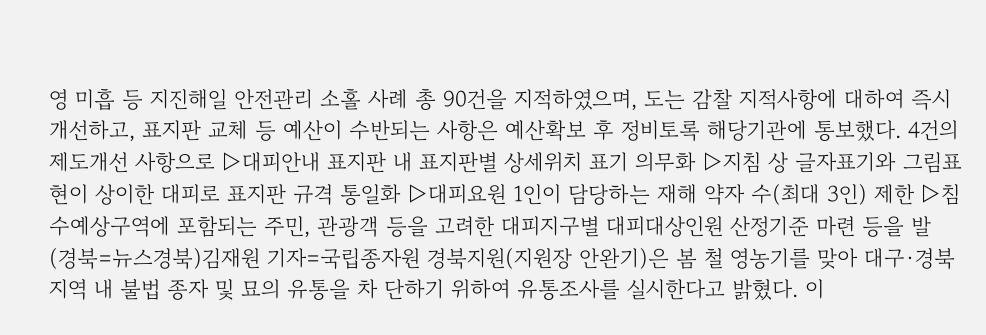영 미흡 등 지진해일 안전관리 소홀 사례 총 90건을 지적하였으며, 도는 감찰 지적사항에 대하여 즉시 개선하고, 표지판 교체 등 예산이 수반되는 사항은 예산확보 후 정비토록 해당기관에 통보했다. 4건의 제도개선 사항으로 ▷대피안내 표지판 내 표지판별 상세위치 표기 의무화 ▷지침 상 글자표기와 그림표현이 상이한 대피로 표지판 규격 통일화 ▷대피요원 1인이 담당하는 재해 약자 수(최대 3인) 제한 ▷침수예상구역에 포함되는 주민, 관광객 등을 고려한 대피지구별 대피대상인원 산정기준 마련 등을 발
(경북=뉴스경북)김재원 기자=국립종자원 경북지원(지원장 안완기)은 봄 철 영농기를 맞아 대구·경북지역 내 불법 종자 및 묘의 유통을 차 단하기 위하여 유통조사를 실시한다고 밝혔다. 이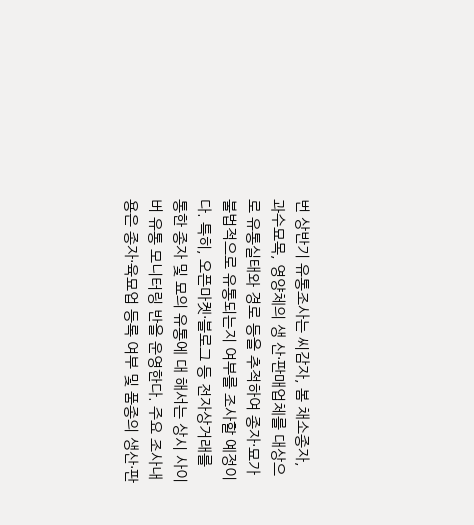번 상반기 유통조사는 씨감자, 봄 채소종자, 과수묘목, 영양체의 생 산·판매업체를 대상으로 유통실태와 경로 등을 추적하여 종자·묘가 불법적으로 유통되는지 여부를 조사할 예정이다. 특히, 오픈마켓·블로그 등 전자상거래를 통한 종자 및 묘의 유통에 대 해서는 상시 사이버 유통 모니터링 반을 운영한다. 주요 조사내용은 종자·육묘업 등록 여부 및 품종의 생산·판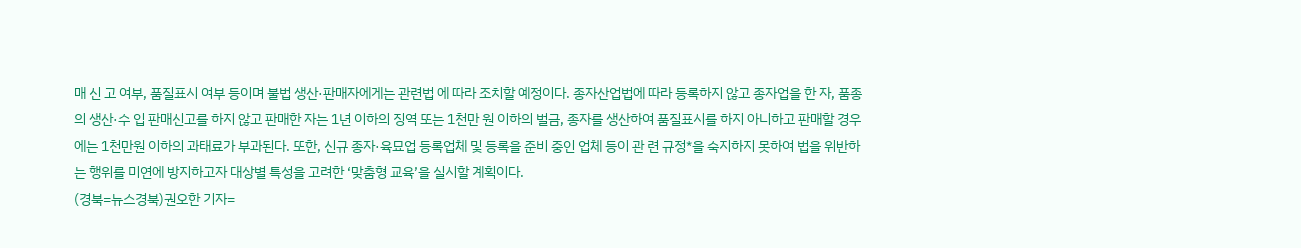매 신 고 여부, 품질표시 여부 등이며 불법 생산·판매자에게는 관련법 에 따라 조치할 예정이다. 종자산업법에 따라 등록하지 않고 종자업을 한 자, 품종의 생산·수 입 판매신고를 하지 않고 판매한 자는 1년 이하의 징역 또는 1천만 원 이하의 벌금, 종자를 생산하여 품질표시를 하지 아니하고 판매할 경우에는 1천만원 이하의 과태료가 부과된다. 또한, 신규 종자·육묘업 등록업체 및 등록을 준비 중인 업체 등이 관 련 규정*을 숙지하지 못하여 법을 위반하는 행위를 미연에 방지하고자 대상별 특성을 고려한 ‘맞춤형 교육’을 실시할 계획이다.
(경북=뉴스경북)권오한 기자=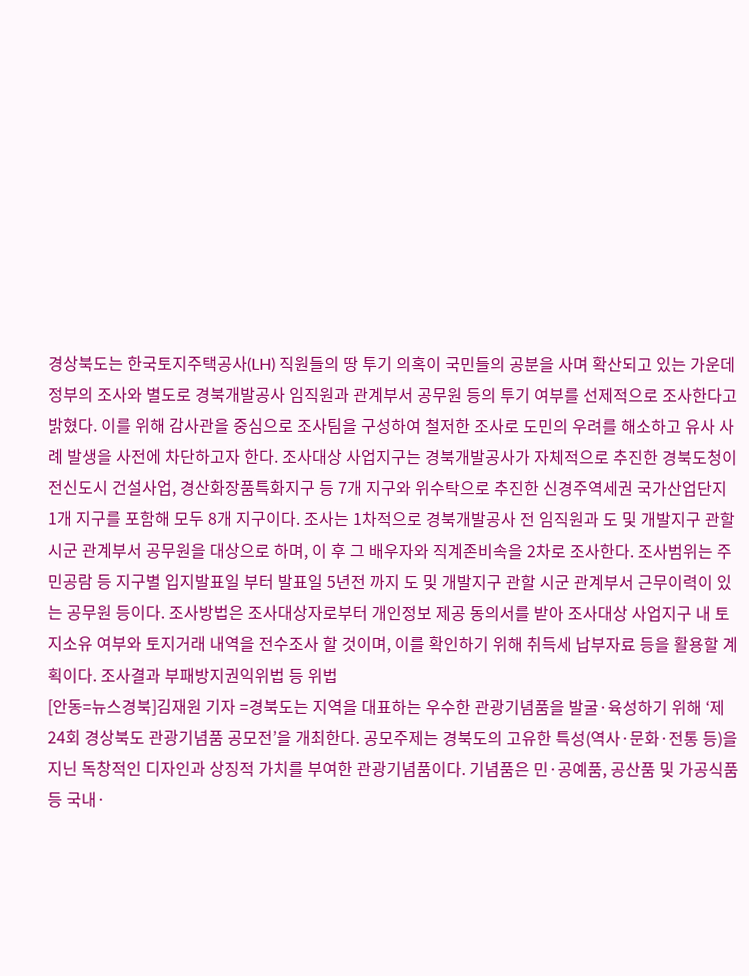경상북도는 한국토지주택공사(LH) 직원들의 땅 투기 의혹이 국민들의 공분을 사며 확산되고 있는 가운데 정부의 조사와 별도로 경북개발공사 임직원과 관계부서 공무원 등의 투기 여부를 선제적으로 조사한다고 밝혔다. 이를 위해 감사관을 중심으로 조사팀을 구성하여 철저한 조사로 도민의 우려를 해소하고 유사 사례 발생을 사전에 차단하고자 한다. 조사대상 사업지구는 경북개발공사가 자체적으로 추진한 경북도청이전신도시 건설사업, 경산화장품특화지구 등 7개 지구와 위수탁으로 추진한 신경주역세권 국가산업단지 1개 지구를 포함해 모두 8개 지구이다. 조사는 1차적으로 경북개발공사 전 임직원과 도 및 개발지구 관할 시군 관계부서 공무원을 대상으로 하며, 이 후 그 배우자와 직계존비속을 2차로 조사한다. 조사범위는 주민공람 등 지구별 입지발표일 부터 발표일 5년전 까지 도 및 개발지구 관할 시군 관계부서 근무이력이 있는 공무원 등이다. 조사방법은 조사대상자로부터 개인정보 제공 동의서를 받아 조사대상 사업지구 내 토지소유 여부와 토지거래 내역을 전수조사 할 것이며, 이를 확인하기 위해 취득세 납부자료 등을 활용할 계획이다. 조사결과 부패방지권익위법 등 위법
[안동=뉴스경북]김재원 기자 =경북도는 지역을 대표하는 우수한 관광기념품을 발굴·육성하기 위해 ‘제24회 경상북도 관광기념품 공모전’을 개최한다. 공모주제는 경북도의 고유한 특성(역사·문화·전통 등)을 지닌 독창적인 디자인과 상징적 가치를 부여한 관광기념품이다. 기념품은 민·공예품, 공산품 및 가공식품 등 국내·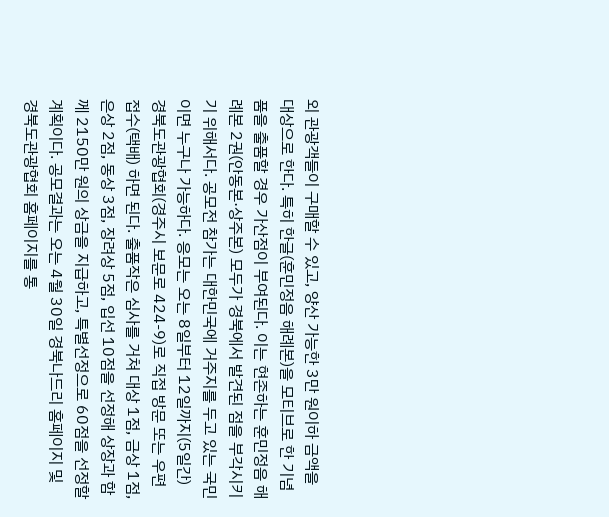외 관광객들이 구매할 수 있고, 양산 가능한 3만 원이하 금액을 대상으로 한다. 특히 한글(훈민정음 해례본)을 모티브로 한 기념품을 출품할 경우 가산점이 부여된다. 이는 현존하는 훈민정음 해례본 2권(안동본·상주본) 모두가 경북에서 발견된 점을 부각시키기 위해서다. 공모전 참가는 대한민국에 거주지를 두고 있는 국민이면 누구나 가능하다. 응모는 오는 8일부터 12일까지(5일간) 경북도관광협회(경주시 보문로 424-9)로 직접 방문 또는 우편 접수(택배) 하면 된다. 출품작은 심사를 거쳐 대상 1점, 금상 1점, 은상 2점, 동상 3점, 장려상 5점, 입선 10점을 선정해 상장과 함께 2150만 원의 상금을 지급하고, 특별선정으로 60점을 선정할 계획이다. 공모결과는 오는 4월 30일 경북나드리 홈페이지 및 경북도관광협회 홈페이지를 통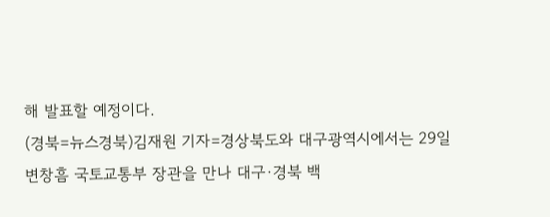해 발표할 예정이다.
(경북=뉴스경북)김재원 기자=경상북도와 대구광역시에서는 29일 변창흠 국토교통부 장관을 만나 대구·경북 백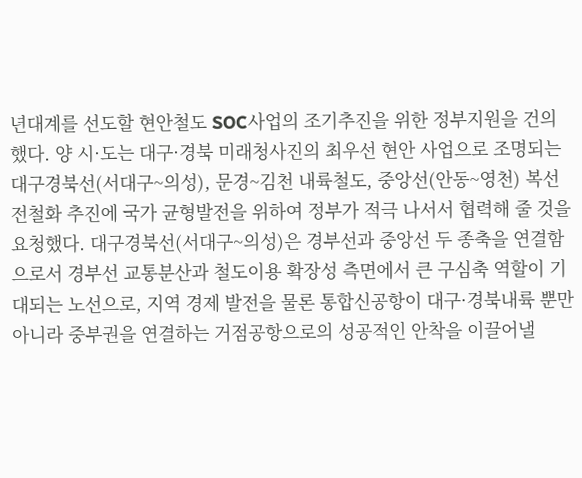년대계를 선도할 현안철도 SOC사업의 조기추진을 위한 정부지원을 건의했다. 양 시·도는 대구·경북 미래청사진의 최우선 현안 사업으로 조명되는 대구경북선(서대구~의성), 문경~김천 내륙철도, 중앙선(안동~영천) 복선전철화 추진에 국가 균형발전을 위하여 정부가 적극 나서서 협력해 줄 것을 요청했다. 대구경북선(서대구~의성)은 경부선과 중앙선 두 종축을 연결함으로서 경부선 교통분산과 철도이용 확장성 측면에서 큰 구심축 역할이 기대되는 노선으로, 지역 경제 발전을 물론 통합신공항이 대구·경북내륙 뿐만 아니라 중부권을 연결하는 거점공항으로의 성공적인 안착을 이끌어낼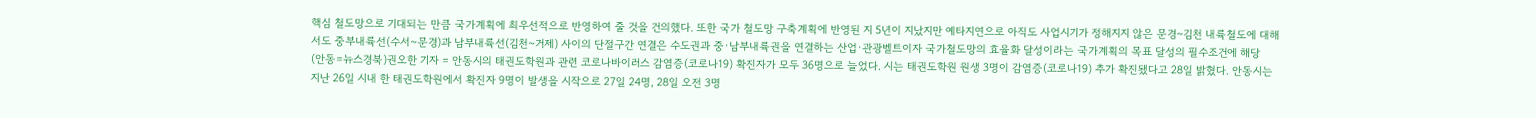핵심 철도망으로 기대되는 만큼 국가계획에 최우선적으로 반영하여 줄 것을 건의했다. 또한 국가 철도망 구축계획에 반영된 지 5년이 지났지만 예타지연으로 아직도 사업시기가 정해지지 않은 문경~김천 내륙철도에 대해서도 중부내륙선(수서~문경)과 남부내륙선(김천~거제) 사이의 단절구간 연결은 수도권과 중·남부내륙권을 연결하는 산업·관광벨트이자 국가철도망의 효율화 달성이라는 국가계획의 목표 달성의 필수조건에 해당
(안동=뉴스경북)권오한 기자 = 안동시의 태권도학원과 관련 코로나바이러스 감염증(코로나19) 확진자가 모두 36명으로 늘었다. 시는 태권도학원 원생 3명이 감염증(코로나19) 추가 확진됐다고 28일 밝혔다. 안동시는 지난 26일 시내 한 태권도학원에서 확진자 9명이 발생을 시작으로 27일 24명, 28일 오전 3명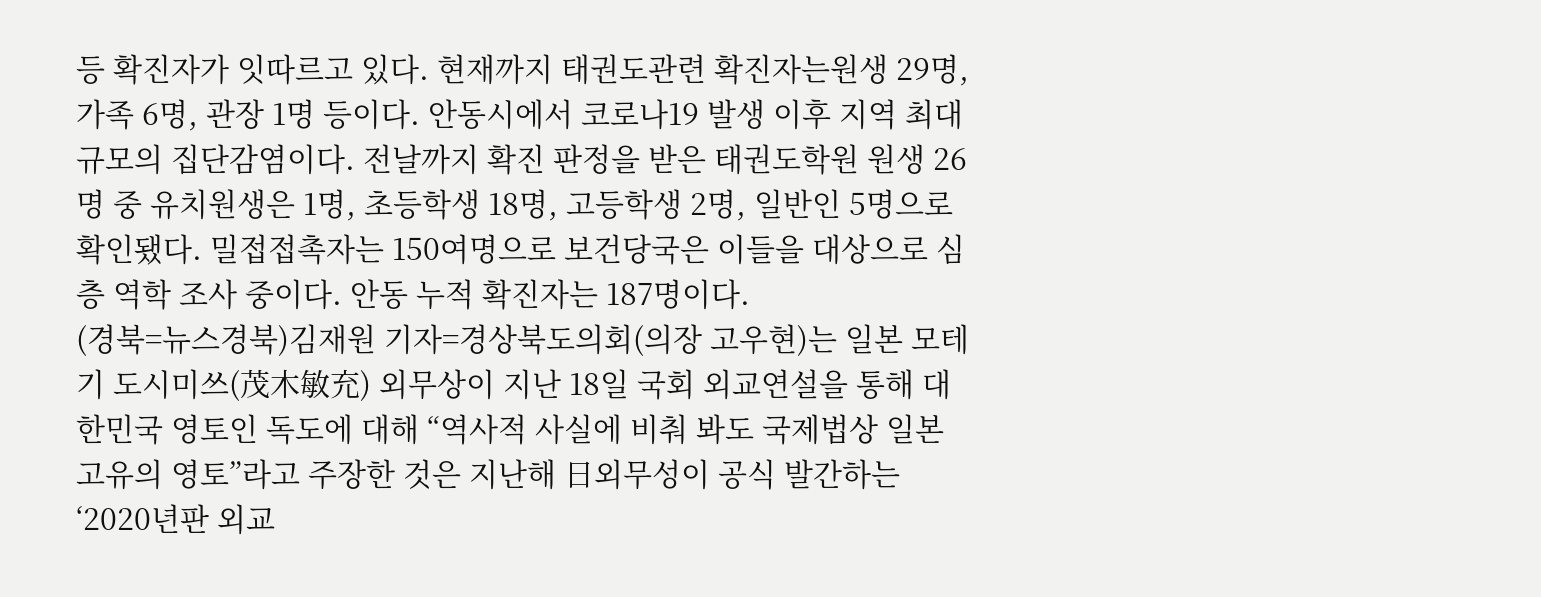등 확진자가 잇따르고 있다. 현재까지 태권도관련 확진자는원생 29명, 가족 6명, 관장 1명 등이다. 안동시에서 코로나19 발생 이후 지역 최대 규모의 집단감염이다. 전날까지 확진 판정을 받은 태권도학원 원생 26명 중 유치원생은 1명, 초등학생 18명, 고등학생 2명, 일반인 5명으로 확인됐다. 밀접접촉자는 150여명으로 보건당국은 이들을 대상으로 심층 역학 조사 중이다. 안동 누적 확진자는 187명이다.
(경북=뉴스경북)김재원 기자=경상북도의회(의장 고우현)는 일본 모테기 도시미쓰(茂木敏充) 외무상이 지난 18일 국회 외교연설을 통해 대한민국 영토인 독도에 대해 “역사적 사실에 비춰 봐도 국제법상 일본 고유의 영토”라고 주장한 것은 지난해 日외무성이 공식 발간하는 ‘2020년판 외교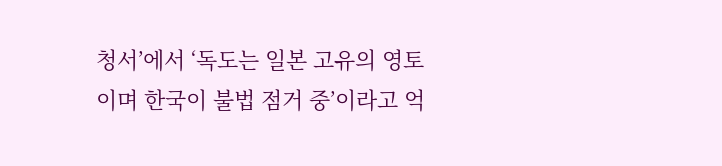청서’에서 ‘독도는 일본 고유의 영토이며 한국이 불법 점거 중’이라고 억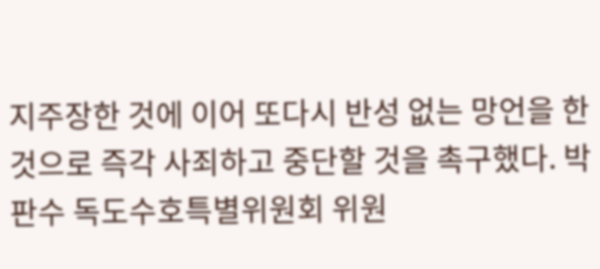지주장한 것에 이어 또다시 반성 없는 망언을 한 것으로 즉각 사죄하고 중단할 것을 촉구했다. 박판수 독도수호특별위원회 위원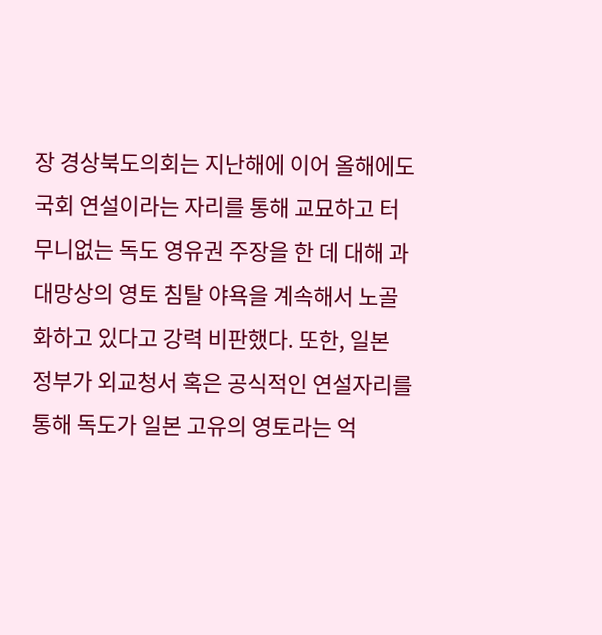장 경상북도의회는 지난해에 이어 올해에도 국회 연설이라는 자리를 통해 교묘하고 터무니없는 독도 영유권 주장을 한 데 대해 과대망상의 영토 침탈 야욕을 계속해서 노골화하고 있다고 강력 비판했다. 또한, 일본 정부가 외교청서 혹은 공식적인 연설자리를 통해 독도가 일본 고유의 영토라는 억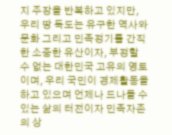지 주장을 반복하고 있지만, 우리 땅 독도는 유구한 역사와 문화 그리고 민족정기를 간직한 소중한 유산이자, 부정할 수 없는 대한민국 고유의 영토이며, 우리 국민이 경제활동을 하고 있으며 언제나 드나들 수 있는 삶의 터전이자 민족자존의 상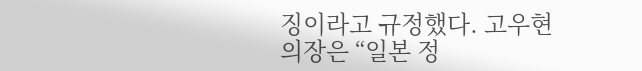징이라고 규정했다. 고우현 의장은 “일본 정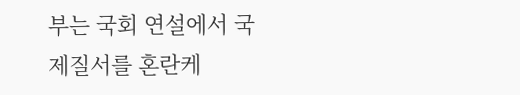부는 국회 연설에서 국제질서를 혼란케